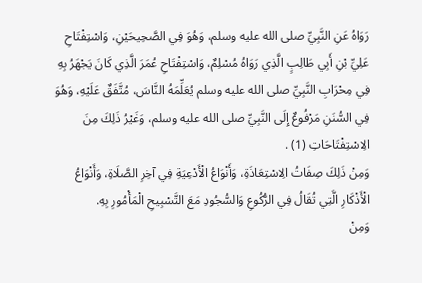رَوَاهُ عَنِ النَّبِيِّ صلى الله عليه وسلم، وَهُوَ فِي الصَّحِيحَيْنِ، وَاسْتِفْتَاحِ عَلِيِّ بْنِ أَبِي طَالِبٍ الَّذِي رَوَاهُ مُسْلِمٌ، وَاسْتِفْتَاحِ عُمَرَ الَّذِي كَانَ يَجْهَرُ بِهِ فِي مِحْرَابِ النَّبِيِّ صلى الله عليه وسلم يُعَلِّمَهُ النَّاسَ، مُتَّفَقٌ عَلَيْهِ، وَهُوَ فِي السُّنَنِ مَرْفُوعٌ إِلَى النَّبِيِّ صلى الله عليه وسلم، وَغَيْرُ ذَلِكَ مِنَ الِاسْتِفْتَاحَاتِ (1) .
وَمِنْ ذَلِكَ صِفَاتُ الِاسْتِعَاذَةِ، وَأَنْوَاعُ الْأَدْعِيَةِ فِي آخِرِ الصَّلَاةِ، وَأَنْوَاعُ الْأَذْكَارِ الَّتِي تُقَالُ فِي الرُّكُوعِ وَالسُّجُودِ مَعَ التَّسْبِيحِ الْمَأْمُورِ بِهِ.
وَمِنْ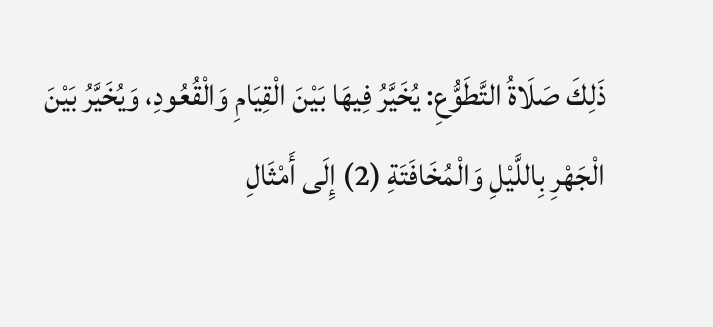ذَلِكَ صَلَاةُ التَّطَوُّعِ: يُخَيَّرُ فِيهَا بَيْنَ الْقِيَامِ وَالْقُعُودِ، وَيُخَيَّرُ بَيْنَ الْجَهْرِ بِاللَّيْلِ وَالْمُخَافَتَةِ (2) إِلَى أَمْثَالِ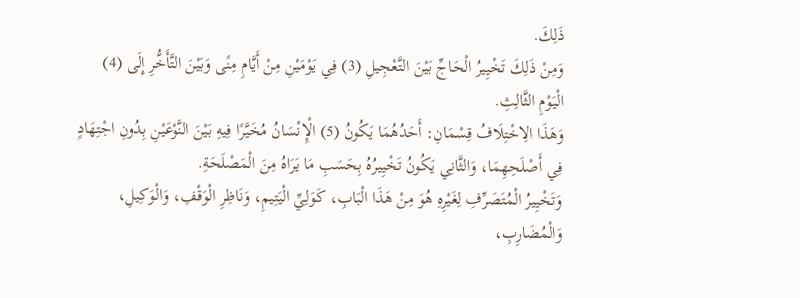ذَلِكَ.
وَمِنْ ذَلِكَ تَخْيِيرُ الْحَاجِّ بَيْنَ التَّعْجِيلِ (3) فِي يَوْمَيْنِ مِنْ أَيَّامِ مِنًى وَبَيْنَ التَّأَخُّرِ إِلَى (4) الْيَوْمِ الثَّالِثِ.
وَهَذَا الِاخْتِلَافُ قِسْمَانِ: أَحَدُهُمَا يَكُونُ (5) الْإِنْسَانُ مُخَيَّرًا فِيهِ بَيْنَ النَّوْعَيْنِ بِدُونِ اجْتِهَادٍ فِي أَصْلَحِهِمَا، وَالثَّانِي يَكُونُ تَخْيِيرُهُ بِحَسَبِ مَا يَرَاهُ مِنَ الْمَصْلَحَةِ.
وَتَخْيِيرُ الْمُتَصَرِّفِ لِغَيْرِهِ هُوَ مِنْ هَذَا الْبَابِ، كَوَلِيِّ الْيَتِيمِ، وَنَاظِرِ الْوَقْفِ، وَالْوَكِيلِ، وَالْمُضَارِبِ،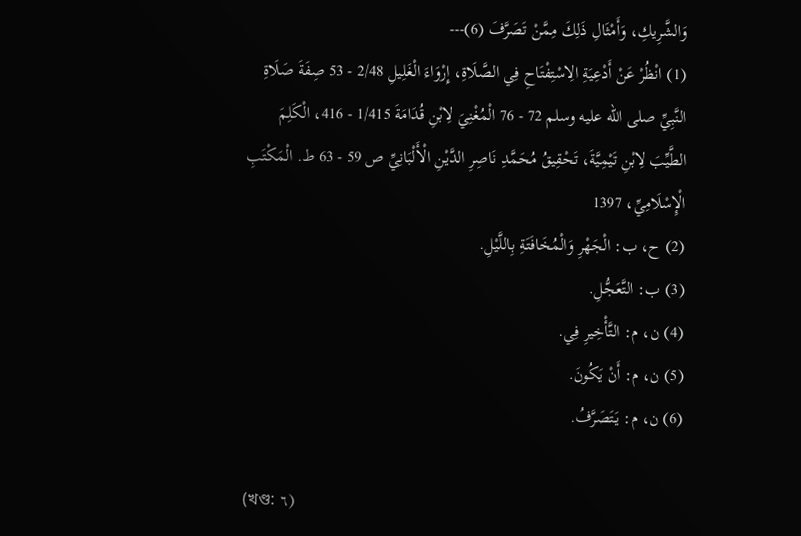وَالشَّرِيكِ، وَأَمْثَالِ ذَلِكَ مِمَّنْ تَصَرَّفَ (6)---
(1) انْظُرْ عَنْ أَدْعِيَةِ الِاسْتِفْتَاحِ فِي الصَّلَاةِ، إِرْوَاءَ الْغَلِيلِ 2/48 - 53 صِفَةَ صَلَاةِ النَّبِيِّ صلى الله عليه وسلم 72 - 76 الْمُغْنِيَ لِابْنِ قُدَامَةَ 1/415 - 416، الْكَلِمَ الطَّيِّبَ لِابْنِ تَيْمِيَّةَ، تَحْقِيقُ مُحَمَّدِ نَاصِرِ الدَّيْنِ الْأَلْبَانِيِّ ص 59 - 63 ط. الْمَكْتَبِ الْإِسْلَامِيِّ، 1397
(2) ح، ب: الْجَهْرِ وَالْمُخَافَتَةِ بِاللَّيْلِ.
(3) ب: التَّعَجُّلِ.
(4) ن، م: التَّأْخِيرِ فِي.
(5) ن، م: أَنْ يَكُونَ.
(6) ن، م: يَتَصَرَّفُ.

(খণ্ড: ٦)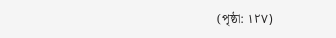(পৃষ্ঠা: ١٢٧)